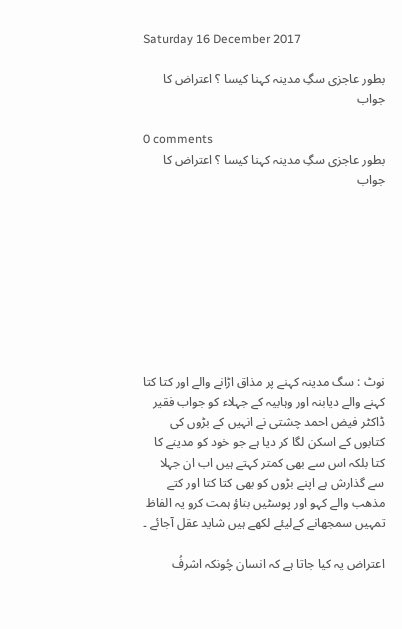Saturday 16 December 2017

بطور عاجزی سگِ مدینہ کہنا کیسا ؟ اعتراض کا جواب

0 comments
بطور عاجزی سگِ مدینہ کہنا کیسا ؟ اعتراض کا جواب









نوٹ : سگ مدینہ کہنے پر مذاق اڑانے والے اور کتا کتا کہنے والے دیابنہ اور وہابیہ کے جہلاء کو جواب فقیر ڈاکٹر فیض احمد چشتی نے انہیں کے بڑوں کی کتابوں کے اسکن لگا کر دیا ہے جو خود کو مدینے کا کتا بلکہ اس سے بھی کمتر کہتے ہیں اب ان جہلا سے گذارش ہے اپنے بڑوں کو بھی کتا کتا اور کتے مذھب والے کہو اور پوسٹیں بناؤ ہمت کرو یہ الفاظ تمہیں سمجھانے کےلیئے لکھے ہیں شاید عقل آجائے ۔

اعتراض یہ کیا جاتا ہے کہ انسان چُونکہ اشرفُ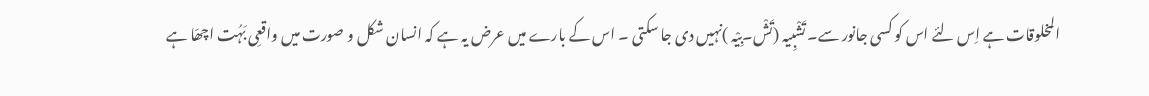المخلوقات ہے اِس لئے اس کو کسی جانور سے۔ تَشْبِیہ (تَشْ۔بِیْہ )نہیں دی جا سکتی ۔ اس کے بارے میں عرض یہ ہے کہ انسان شکل و صورت میں واقعِی بَہُت اچھّا ہے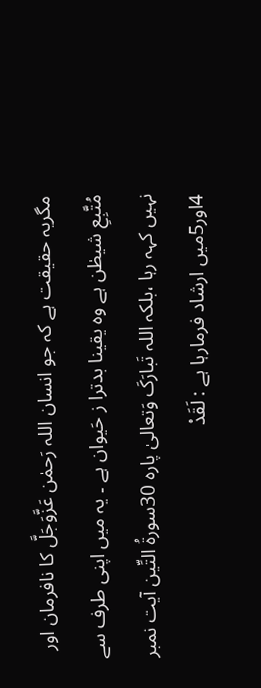مگریہ حقیقت ہے کہ جو انسان اللہ رَحمٰن عَزَّوَجَلَّ کا نافرمان اور مُتَّبِعِ شیطٰن ہے وہ یقینا بدترا ز حَیوان ہے ۔ یہ میں اپنی طرف سے نہیں کہہ رہا ،بلکہ اللہ تَبارَکَ وَتعالیٰ پارہ 30سورۃُ التِّین آیت نمبر 4اور5میں ارشاد فرمارہا ہے : لَقَدْ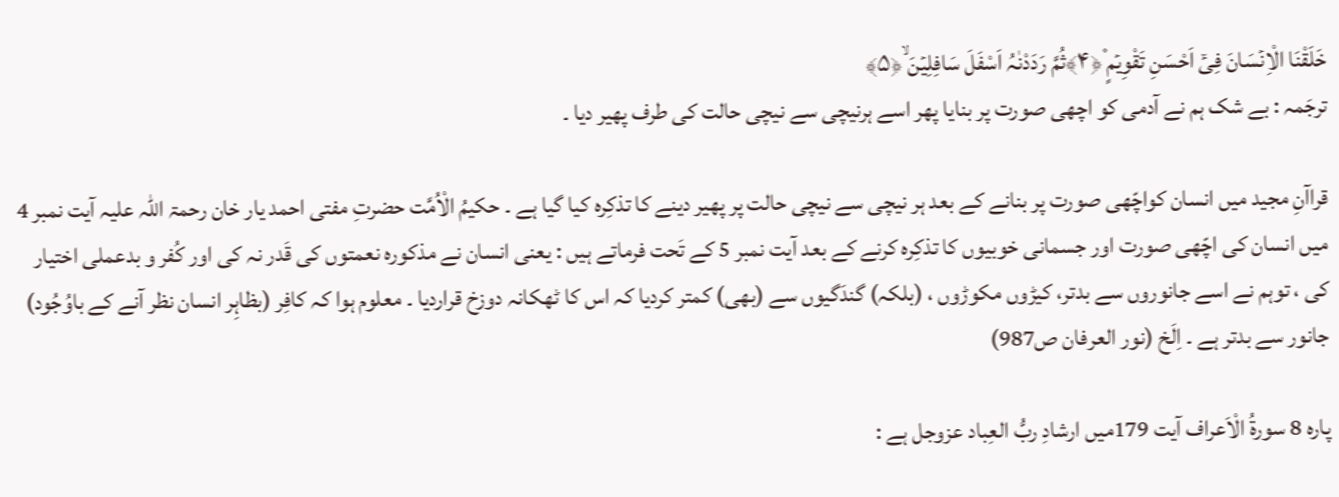خَلَقْنَا الْاِنۡسَانَ فِیۡۤ اَحْسَنِ تَقْوِیۡمٍ ۫﴿۴﴾ثُمَّ رَدَدْنٰہُ اَسْفَلَ سَافِلِیۡنَ ۙ﴿۵﴾
ترجَمہ : بے شک ہم نے آدمی کو اچھی صورت پر بنایا پھر اسے ہرنیچی سے نیچی حالت کی طرف پھیر دیا ۔

قراآنِ مجید میں انسان کواچّھی صورت پر بنانے کے بعد ہر نیچی سے نیچی حالت پر پھیر دینے کا تذکِرہ کیا گیا ہے ۔ حکیمُ الْاُمَّت حضرتِ مفتی احمد یار خان رحمۃ اللہ علیہ آیت نمبر 4 میں انسان کی اچّھی صورت اور جسمانی خوبیوں کا تذکِرہ کرنے کے بعد آیت نمبر 5 کے تَحت فرماتے ہیں : یعنی انسان نے مذکورہ نعمتوں کی قَدر نہ کی اور کُفر و بدعملی اختیار کی ، توہم نے اسے جانوروں سے بدتر، کیڑوں مکوڑوں ، (بلکہ) گندَگیوں سے (بھی) کمتر کردیا کہ اس کا ٹھکانہ دوزخ قراردیا ۔ معلوم ہوا کہ کافِر (بظاہِر انسان نظر آنے کے باوُجُود) جانور سے بدتر ہے ۔ اِلَخ (نور العرفان ص987)

پارہ 8 سورۃُ الْاَعراف آیت 179میں ارشادِ ربُّ العِباد عزوجل ہے :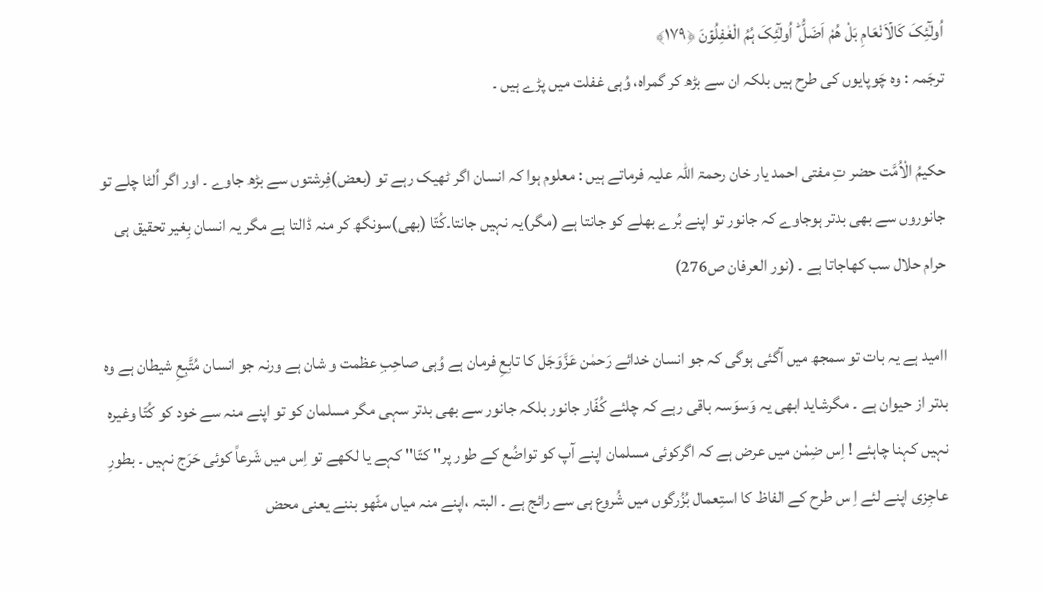اُولٰٓئِکَ کَالۡاَنْعَامِ بَلْ ھُمْ اَضَلُّ ؕ اُولٰٓئِکَ ہُمُ الْغٰفِلُوۡنَ ﴿۱۷۹﴾
ترجَمہ : وہ چَوپایوں کی طرح ہیں بلکہ ان سے بڑھ کر گمراہ، وُہی غفلت میں پڑے ہیں ۔

حکیمُ الْاُمَّت حضر تِ مفتی احمد یار خان رحمۃ اللہ علیہ فرماتے ہیں : معلوم ہوا کہ انسان اگر ٹھیک رہے تو (بعض)فِرشتوں سے بڑھ جاوے ۔ اور اگر اُلٹا چلے تو جانوروں سے بھی بدتر ہوجاوے کہ جانور تو اپنے بُرے بھلے کو جانتا ہے (مگر)یہ نہیں جانتا۔کُتّا (بھی)سونگھ کر منہ ڈالتا ہے مگر یہ انسان بِغیر تحقیق ہی حرام حلال سب کھاجاتا ہے ۔ (نور العرفان ص276)

اامید ہے یہ بات تو سمجھ میں آگئی ہوگی کہ جو انسان خدائے رَحمٰن عَزَّوَجَل کا تابِعِ فرمان ہے وُہی صاحِبِ عظمت و شان ہے ورنہ جو انسان مُتَّبِعِ شیطان ہے وہ بدتر از حیوان ہے ۔ مگرشاید ابھی یہ وَسوَسہ باقی رہے کہ چلئے کُفّار جانور بلکہ جانور سے بھی بدتر سہی مگر مسلمان کو تو اپنے منہ سے خود کو کُتّا وغیرہ نہیں کہنا چاہئے ! اِس ضِمْن میں عرض ہے کہ اگرکوئی مسلمان اپنے آپ کو تواضُع کے طور پر'' کتّا'' کہے یا لکھے تو اِس میں شَرعاً کوئی حَرَج نہیں ۔ بطورِ عاجِزی اپنے لئے اِ س طرح کے الفاظ کا استِعمال بُزُرگوں میں شُروع ہی سے رائج ہے ۔ البتہ ،اپنے منہ میاں مٹّھو بننے یعنی محض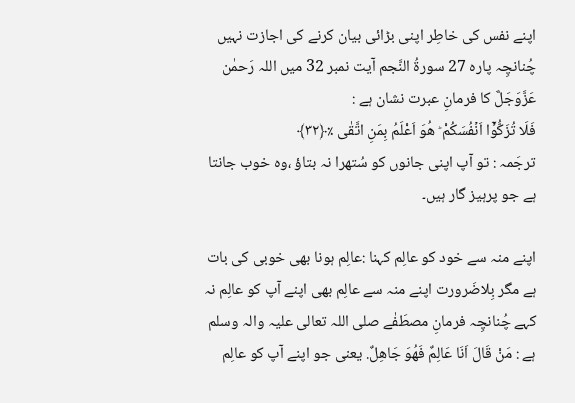اپنے نفس کی خاطِر اپنی بڑائی بیان کرنے کی اجازت نہیں چُنانچِہ پارہ 27 سورۃُ النَّجم آیت نمبر 32 میں اللہ رَحمٰن عَزَّوَجَلَّ کا فرمانِ عبرت نشان ہے :
فَلَا تُزَکُّوۡۤا اَنۡفُسَکُمْ ؕ ھُوَ اَعْلَمُ بِمَنِ اتَّقٰی ٪﴿۳۲﴾
ترجَمہ : تو آپ اپنی جانوں کو سُتھرا نہ بتاؤ ،وہ خوب جانتا ہے جو پرہیز گار ہیں۔

اپنے منہ سے خود کو عالِم کہنا :عالِم ہونا بھی خوبی کی بات ہے مگر بِلاضَرورت اپنے منہ سے عالِم بھی اپنے آپ کو عالِم نہ کہے چُنانچِہ فرمانِ مصطَفٰے صلی اللہ تعالی علیہ والہ وسلم ہے : مَنْ قَالَ اَنَا عَالِمٌ فَھُوَ جَاھِلٌ. یعنی جو اپنے آپ کو عالِم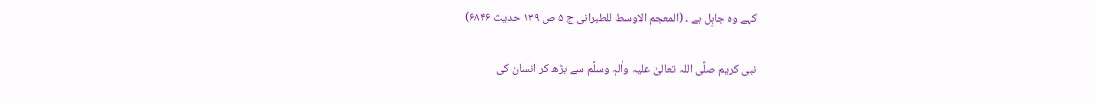کہے وہ جاہِل ہے ۔ (المعجم الاوسط للطبرانی ج ۵ ص ۱۳۹ حدیث ۶۸۴۶)

نبی کریم صلَّی اللہ تعالیٰ علیہ واٰلہٖ وسلَّم سے بڑھ کر انسان کی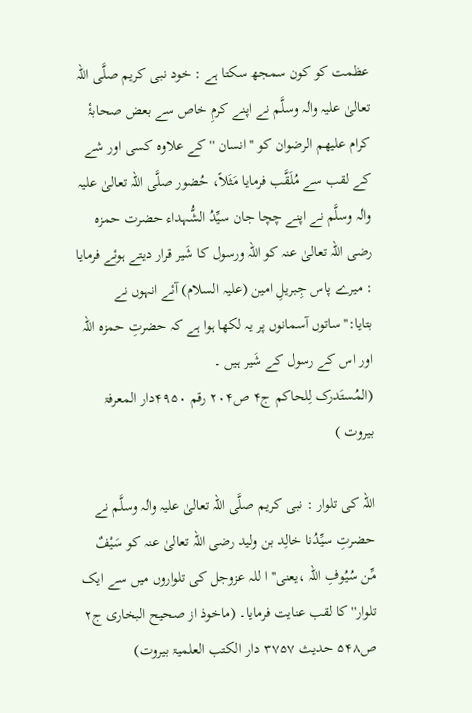عظمت کو کون سمجھ سکتا ہے : خود نبی کریم صلَّی اللہ تعالیٰ علیہ واٰلہ وسلَّم نے اپنے کرمِ خاص سے بعض صحابۂٔ کرام علیھم الرضوان کو ''انسان ''کے علاوہ کسی اور شے کے لقب سے مُلَقَّب فرمایا مَثَلاً، حُضور صلَّی اللہ تعالیٰ علیہ واٰلہ وسلَّم نے اپنے چچا جان سیِّدُ الشُّہداء حضرت حمزہ رضی اللہ تعالیٰ عنہ کو اللہ ورسول کا شَیر قرار دیتے ہوئے فرمایا : میرے پاس جِبریلِ امین (علیہ السلام) آئے انہوں نے بتایا:''ساتوں آسمانوں پر یہ لکھا ہوا ہے کہ حضرتِ حمزہ اللہ اور اس کے رسول کے شَیر ہیں ۔
(المُستَدرک لِلحاکم ج۴ ص۲۰۴ رقم ۴۹۵۰دار المعرفۃ بیروت )

اللہ کی تلوار : نبی کریم صلَّی اللہ تعالیٰ علیہ واٰلہ وسلَّم نے حضرتِ سیِّدُنا خالِد بن ولید رضی اللہ تعالیٰ عنہ کو سَیْفٌ مِّن سُیُوفِ اللہ ،یعنی'' ا للہ عزوجل کی تلواروں میں سے ایک تلوار'' کا لقب عنایت فرمایا۔ (ماخوذ از صحیح البخاری ج۲ ص۵۴۸ حدیث ۳۷۵۷ دار الکتب العلمیۃ بیروت)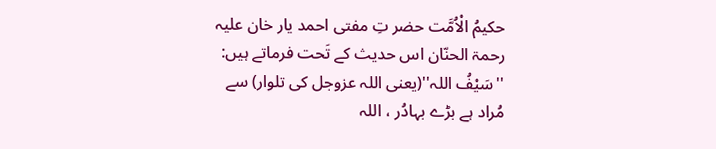حکیمُ الْاُمَّت حضر تِ مفتی احمد یار خان علیہ رحمۃ الحنّان اس حدیث کے تَحت فرماتے ہیں: ''سَیْفُ اللہ''(یعنی اللہ عزوجل کی تلوار) سے مُراد ہے بڑے بہادُر ، اللہ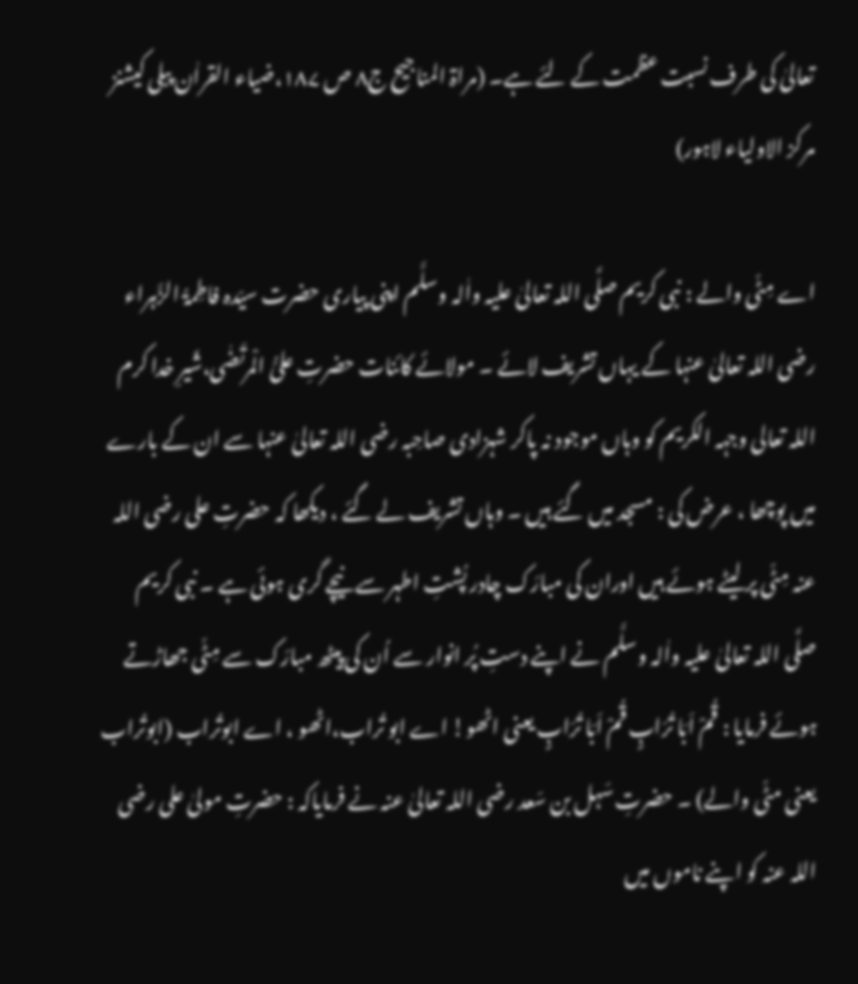تعالیٰ کی طرف نسبت عظمت کے لئے ہے۔ (مراۃ المناجیح ج۸ ص ۱۸۷،ضیاء القراٰن پبلی کیشنز مرکز الاولیاء لاہور)

اے مِٹّی والے : نبی کریم صلَّی اللہ تعالیٰ علیہ واٰلہ وسلَّم اپنی پیاری حضرت سیّدہ فاطِمۃُ الزَّہراء رضی اللہ تعالیٰ عنہا کے یہاں تشریف لائے ۔ مولائے کائنات حضرتِ علیُّ الْمرتَضٰی،شَیرِ خدا کرم اللہ تعالی وجہہ الکریم کو وہاں موجود نہ پاکر شہزادی صاحِبہ رضی اللہ تعالیٰ عنہا سے ان کے بارے میں پوچھا ، عرض کی : مسجد میں گئے ہیں ۔ وہاں تشریف لے گئے ، دیکھا کہ حضرتِ علی رضی اللہ عنہ مِٹّی پر لیٹے ہوئے ہیں اوران کی مبارَک چادر پُشتِ اطہر سے نیچے گری ہوئی ہے ۔ نبی کریم صلَّی اللہ تعالیٰ علیہ واٰلہ وسلَّم نے اپنے دستِ پُر انوار سے اُن کی پیٹھ مبارَک سے مِٹّی جھاڑتے ہوئے فرمایا : قُمْ اَبَا تُرَابٍ قُمْ اَبَا تُرَابٍ یعنی اٹھو! اے ابو تُراب،اٹھو ، اے ابوتُراب (ابوتُراب یعنی مٹّی والے) ۔ حضرتِ سَہل بن سَعد رضی اللہ تعالیٰ عنہ نے فرمایاکہ : حضرتِ مولیٰ علی رضی اللہ عنہ کو اپنے ناموں میں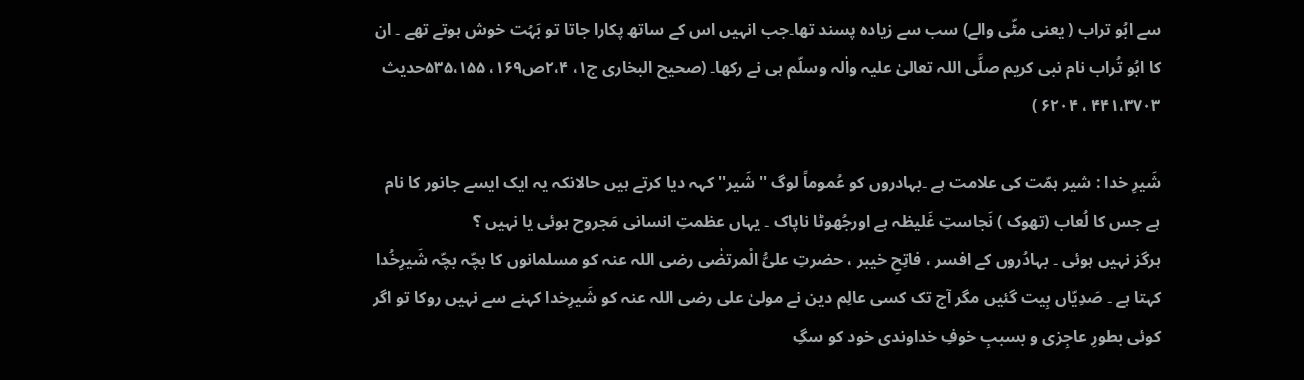سے ابُو تراب ( یعنی مٹّی والے) سب سے زیادہ پسند تھا۔جب انہیں اس کے ساتھ پکارا جاتا تو بَہُت خوش ہوتے تھے ۔ ان کا ابُو تُراب نام نبی کریم صلَّی اللہ تعالیٰ علیہ واٰلہ وسلّم ہی نے رکھا۔ (صحیح البخاری ج۱، ۲،۴ص۱۶۹، ۵۳۵،۱۵۵حدیث ۴۴۱،۳۷۰۳ ، ۶۲۰۴ )

شَیرِ خدا : شیر ہمّت کی علامت ہے ۔بہادروں کو عُموماً لوگ ''شَیر'' کہہ دیا کرتے ہیں حالانکہ یہ ایک ایسے جانور کا نام ہے جس کا لُعاب (تھوک ) نَجاستِ غَلیظہ ہے اورجُھوٹا ناپاک ۔ یہاں عظمتِ انسانی مَجروح ہوئی یا نہیں ؟
ہرگز نہیں ہوئی ۔ بہادُروں کے افسر ، فاتِحِ خیبر ، حضرتِ علیُّ الْمرتضٰی رضی اللہ عنہ کو مسلمانوں کا بچّہ بچّہ شَیرِخُدا کہتا ہے ۔ صَدِیّاں بِیت گئیں مگر آج تک کسی عالِم دین نے مولیٰ علی رضی اللہ عنہ کو شَیرِخدا کہنے سے نہیں روکا تو اگر کوئی بطورِ عاجِزی و بسببِ خوفِ خداوندی خود کو سگِ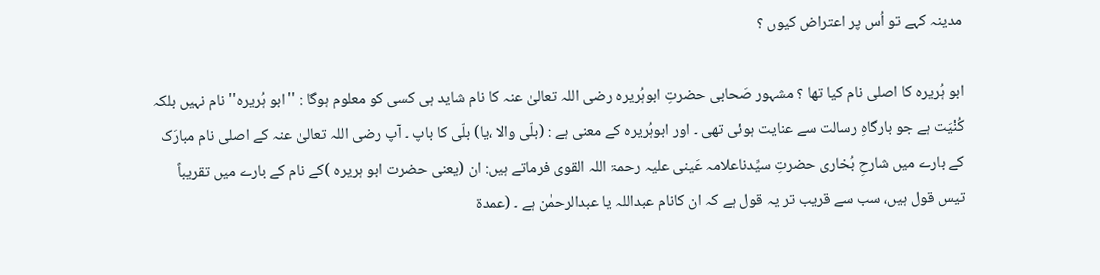مدینہ کہے تو اُس پر اعتراض کیوں ؟

ابو ہُریرہ کا اصلی نام کیا تھا ؟ مشہور صَحابی حضرتِ ابوہُریرہ رضی اللہ تعالیٰ عنہ کا نام شاید ہی کسی کو معلوم ہوگا : ''ابو ہُریرہ'' نام نہیں بلکہ کُنْیَت ہے جو بارگاہِ رسالت سے عنایت ہوئی تھی ۔ اور ابوہُریرہ کے معنی ہے : (بلّی والا ،یا) بلّی کا باپ ۔ آپ رضی اللہ تعالیٰ عنہ کے اصلی نام مبارَک کے بارے میں شارحِ بُخاری حضرتِ سیِّدناعلامہ عَینی علیہ رحمۃ اللہ القوی فرماتے ہیں: ان (یعنی حضرت ابو ہریرہ )کے نام کے بارے میں تقریباً تیس قول ہیں، سب سے قریب تر یہ قول ہے کہ ان کانام عبداللہ یا عبدالرحمٰن ہے ۔ (عمدۃ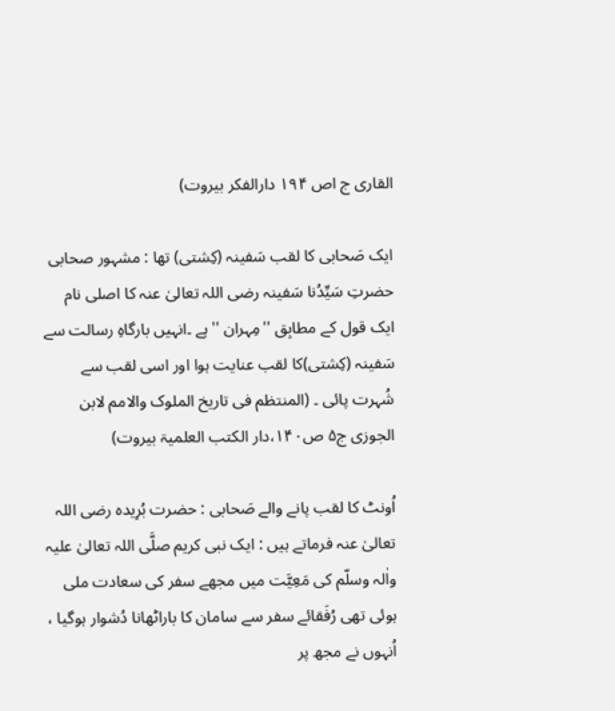القاری ج اص ۱۹۴ دارالفکر بیروت)

ایک صَحابی کا لقب سَفینہ (کِشتی) تھا : مشہور صحابی حضرتِ سَیِّدُنا سَفینہ رضی اللہ تعالیٰ عنہ کا اصلی نام ایک قول کے مطابِق ''مِہران ''ہے ۔انہیں بارگاہِ رسالت سے سَفینہ (کِشتی)کا لقب عنایت ہوا اور اسی لقب سے شُہرت پائی ۔ (المنتظم فی تاریخ الملوک والامم لابن الجوزی ج۵ ص۱۴۰،دار الکتب العلمیۃ بیروت)

اُونٹ کا لقب پانے والے صَحابی : حضرت بُرِیدہ رضی اللہ تعالیٰ عنہ فرماتے ہیں : ایک نبی کریم صلَّی اللہ تعالیٰ علیہ واٰلہ وسلّم کی مَعِیَّت میں مجھے سفر کی سعادت ملی ہوئی تھی رُفَقائے سفر سے سامان کا باراٹھانا دُشوار ہوگیا ، اُنہوں نے مجھ پر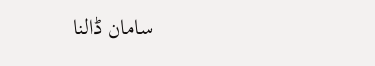سامان ڈالنا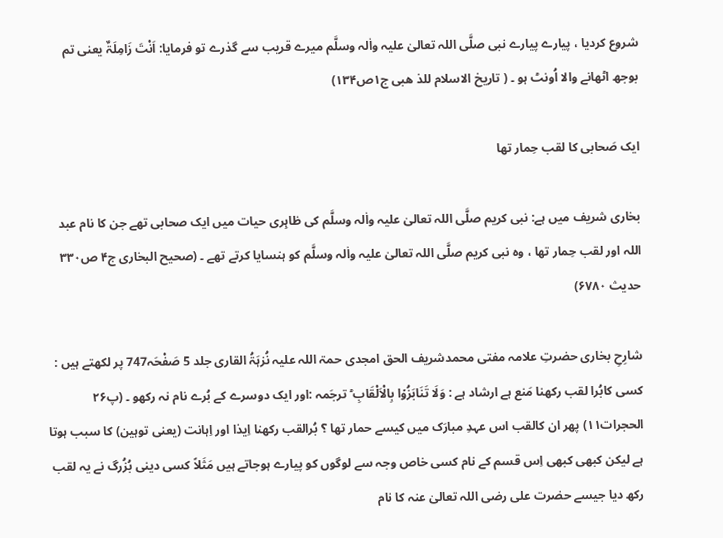شروع کردیا ، پیارے پیارے نبی صلَّی اللہ تعالیٰ علیہ واٰلہ وسلَّم میرے قریب سے گذرے تو فرمایا: اَنْتَ زَامِلَۃٌ یعنی تم بوجھ اٹھانے والا اُونٹ ہو ۔ ( تاریخ الاسلام للذ ھبی ج۱ص۱۳۴)

ایک صَحابی کا لقب حِمار تھا

بخاری شریف میں ہے: نبی کریم صلَّی اللہ تعالیٰ علیہ واٰلہ وسلَّم کی ظاہِری حیات میں ایک صحابی تھے جن کا نام عبد اللہ اور لقب حِمار تھا ، وہ نبی کریم صلَّی اللہ تعالیٰ علیہ واٰلہ وسلَّم کو ہنسایا کرتے تھے ۔ (صحیح البخاری ج۴ ص۳۳۰ حدیث ۶۷۸۰)

شارِحِ بخاری حضرتِ علامہ مفتی محمدشریف الحق امجدی حمۃ اللہ علیہ نُزہَۃُ القاری جلد 5 صَفْحَہ747 پر لکھتے ہیں : کسی کابُرا لقب رکھنا مَنع ہے ارشاد ہے : وَلَا تَنَابَزُوۡا بِالْاَلْقَابِ ؕ ترجَمہ :اور ایک دوسرے کے بُرے نام نہ رکھو ۔ (پ۲۶ الحجرات۱۱) پھر ان کالقب اس عہدِ مبارَک میں کیسے حمار تھا ؟ بُرالقب رکھنا اِیذا اور اِہانت (یعنی توہین) کا سبب ہوتا ہے لیکن کبھی کبھی اِس قسم کے نام کسی خاص وجہ سے لوگوں کو پیارے ہوجاتے ہیں مَثَلاً کسی دینی بُزُرگ نے یہ لقب رکھ دیا جیسے حضرت علی رضی اللہ تعالیٰ عنہ کا نام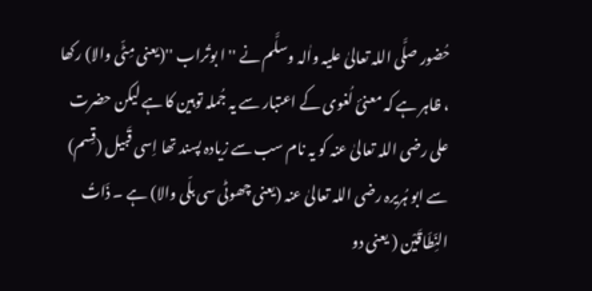حُضور صلَّی اللہ تعالیٰ علیہ واٰلہ وسلَّم نے '' ا بوتُراب ''(یعنی مِٹّی والا) رکھا ، ظاہر ہے کہ معنئ لُغوی کے اعتبار سے یہ جُملہ توہین کا ہے لیکن حضرت علی رضی اللہ تعالیٰ عنہ کو یہ نام سب سے زیادہ پسند تھا اِسی قَبیل (قِسم) سے ابو ہُریرہ رضی اللہ تعالیٰ عنہ (یعنی چھوٹی سی بلّی والا) ہے ۔ ذَاتُ النِّطَاقَیْن ( یعنی دو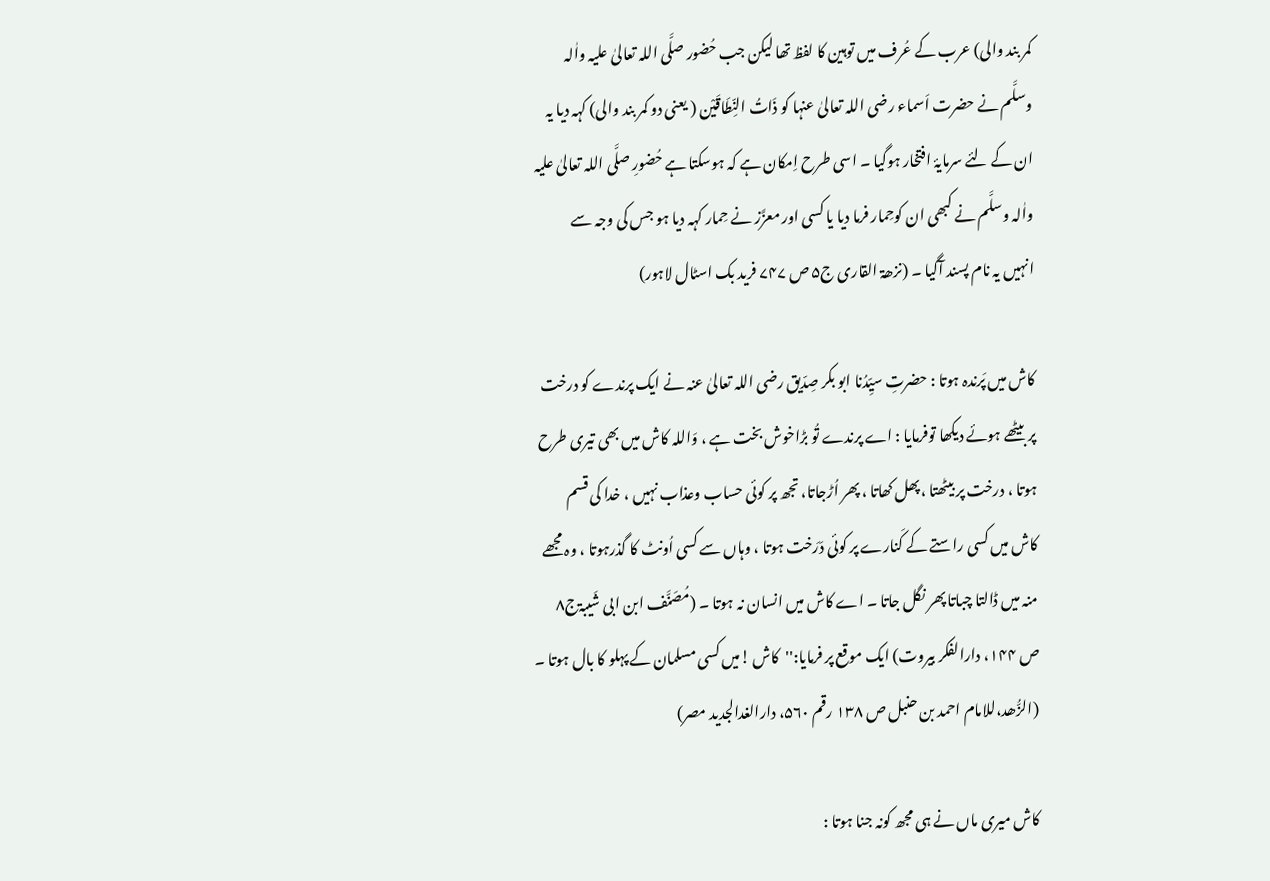کمر بند والی) عرب کے عُرف میں توہین کا لفظ تھا لیکن جب حُضور صلَّی اللہ تعالیٰ علیہ واٰلہ وسلَّم نے حضرت اَسماء رضی اللہ تعالیٰ عنہا کو ذَاتُ النِّطَاقَیْن ( یعنی دو کمر بند والی) کہہ دیا یہ ان کے لئے سرمایۂ افتخار ہوگیا ۔ اسی طرح اِمکان ہے کہ ہوسکتا ہے حُضورِ صلَّی اللہ تعالیٰ علیہ واٰلہ وسلَّم نے کبھی ان کوحِمار فرما دیا یا کسی اور معزَّز نے حِمار کہہ دیا ہو جس کی وجہ سے انہیں یہ نام پسند آگیا ۔ (نزھۃ القاری ج۵ ص ۷۴۷ فرید بک اسٹال لاہور)

کاش میں پَرندہ ہوتا : حضرتِ سیِّدُنا ابو بکر صِدّیق رضی اللہ تعالیٰ عنہ نے ایک پرندے کو درخت پر بیٹھے ہوئے دیکھا توفرمایا : اے پرندے تُو بڑاخوش بخت ہے ، وَاللہ کاش میں بھی تیری طرح ہوتا ، درخت پر بیٹھتا ،پھل کھاتا ، پھر اُڑجاتا، تجھ پر کوئی حساب وعذاب نہیں ، خدا کی قسم کاش میں کسی راستے کے کَنارے پر کوئی دَرَخت ہوتا ، وہاں سے کسی اُونٹ کا گذرہوتا ، وہ مجھے منہ میں ڈالتا چباتا پھر نگل جاتا ۔ اے کاش میں انسان نہ ہوتا ۔ (مُصَنَّف ابن ابی شَیبۃج۸ ص ۱۴۴، دارالفکر بیروت) ایک موقع پر فرمایا:''کاش !میں کسی مسلمان کے پہلو کا بال ہوتا ۔ (الزُّھد،للامام احمد بن حنبل ص ۱۳۸ رقم ۵۶۰، دارالغدالجدید مصر)

کاش میری ماں نے ہی مجھ کونہ جنا ہوتا :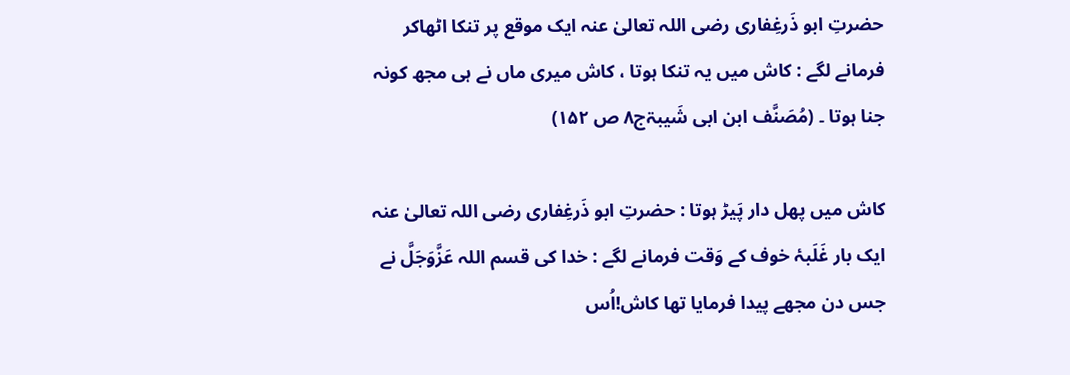حضرتِ ابو ذَرغِفاری رضی اللہ تعالیٰ عنہ ایک موقع پر تنکا اٹھاکر فرمانے لگے : کاش میں یہ تنکا ہوتا ، کاش میری ماں نے ہی مجھ کونہ جنا ہوتا ۔ (مُصَنَّف ابن ابی شَیبۃج۸ ص ۱۵۲)

کاش میں پھل دار پَیڑ ہوتا : حضرتِ ابو ذَرغِفاری رضی اللہ تعالیٰ عنہ ایک بار غَلَبۂ خوف کے وَقت فرمانے لگے : خدا کی قسم اللہ عَزَّوَجَلَّ نے جس دن مجھے پیدا فرمایا تھا کاش!اُس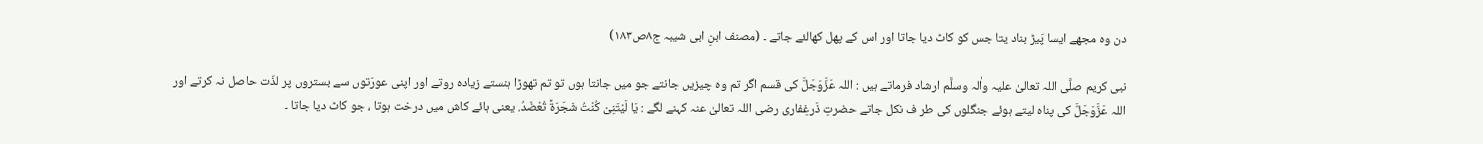دن وہ مجھے ایسا پَیڑ بناد یتا جس کو کاٹ دیا جاتا اور اس کے پھل کھالئے جاتے ۔ (مصنف ابنِ ابی شیبہ ج۸ص۱۸۳)

نبی کریم صلَّی اللہ تعالیٰ علیہ واٰلہ وسلَّم ارشاد فرماتے ہیں : اللہ عَزَّوَجَلَّ کی قسم اگر تم وہ چیزیں جانتے جو میں جانتا ہوں تو تم تھوڑا ہنستے زیادہ روتے اور اپنی عورَتوں سے بستروں پر لذّت حاصل نہ کرتے اور اللہ عَزَّوَجَلَّ کی پناہ لیتے ہوئے جنگلوں کی طر ف نکل جاتے حضرتِ ذَرغِفاری رضی اللہ تعالیٰ عنہ کہنے لگے : یَا لَیْتَنِیْ کُنْتُ شَجَرَۃً تُعْضَدُ. یعنی ہائے کاش میں درخت ہوتا ، جو کاٹ دیا جاتا ۔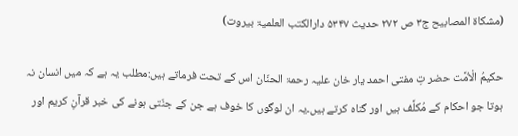(مشکاۃ المصابیح ج۳ ص ۲۷۲ حدیث ۵۳۴۷ دارالکتب العلمیۃ بیروت)

حکیمُ الْاُمَّت حضر تِ مفتی احمد یار خان علیہ رحمۃ الحنّان اس کے تحت فرماتے ہیں:مطلب یہ ہے کہ میں انسان نہ ہوتا جو احکام کے مُکلَّف ہیں اور گناہ کرتے ہیں۔یہ ان لوگوں کا خوف ہے جن کے جنّتی ہونے کی خبر قرآنِ کریم اور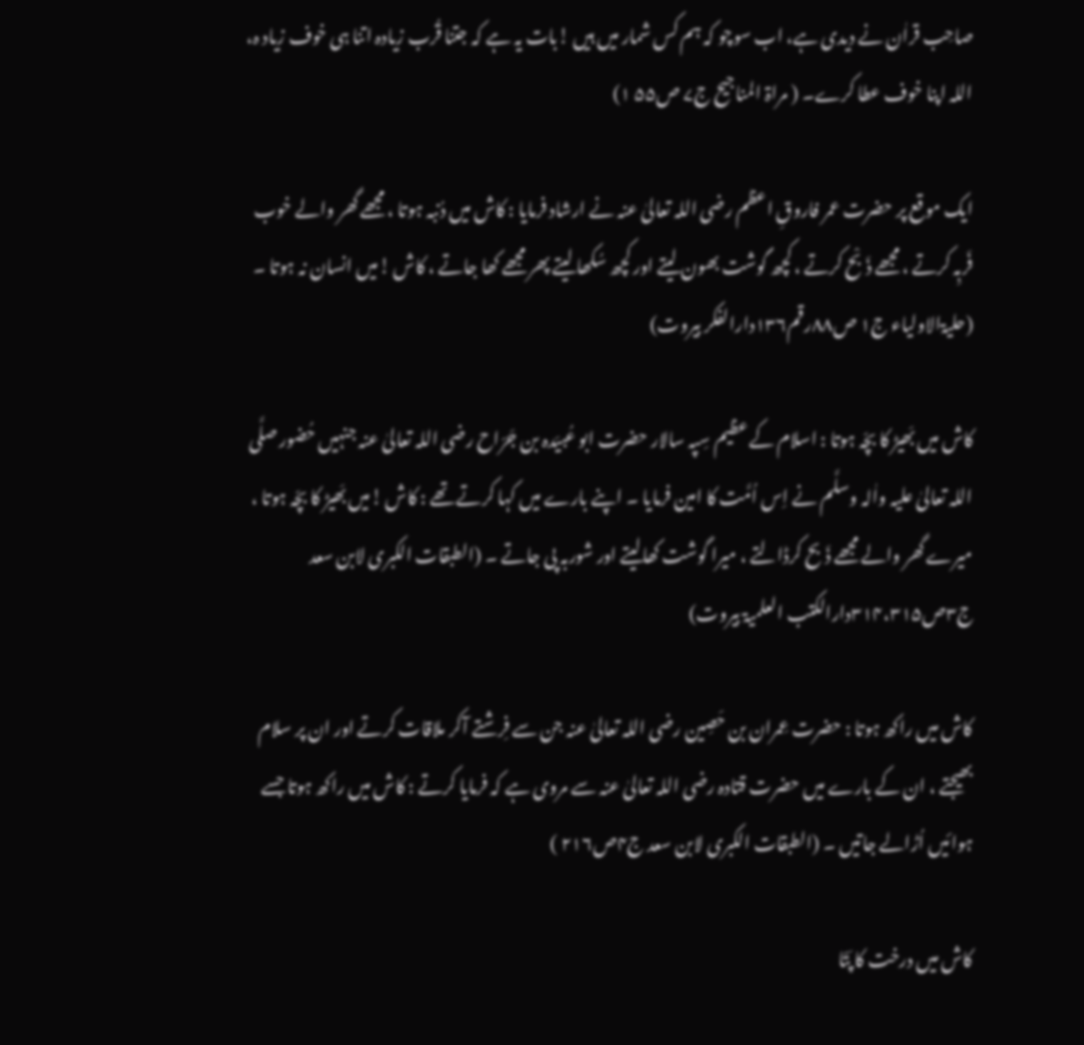صاحِب قراٰن نے دیدی ہے، اب سوچو کہ ہم کس شمار میں ہیں !بات یہ ہے کہ جتنا قُرب زیادہ اتنا ہی خوف زیاد ہ، اللہ اپنا خوف عطا کرے۔ ( مراۃ المناجیح ج۷ ص۵۵ ۱)

ایک موقع پر حضرت عمر فاروقِ اعظم رضی اللہ تعالیٰ عنہ نے ارشاد فرمایا : کاش میں دُنبہ ہوتا ، مجھے گھر والے خوب فَربِہ کرتے ، مجھے ذَبْح کرتے ، کچھ گوشت بھون لیتے اور کچھ سُکھا لیتے پھر مجھے کھا جاتے ، کاش !میں انسان نہ ہوتا ۔ (حلیۃالاولیاء ج۱ ص۸۸رقم۱۳۶دارالفکر بیروت)

کاش میں بَھیڑ کا بچّہ ہوتا : اسلام کے عظيم سِپہ سالار حضرت ابو عُبیَدہ بن جَرّاح رضی اللہ تعالیٰ عنہ جنہیں حُضور صلَّی اللہ تعالیٰ علیہ واٰلہ وسلَّم نے اِس اُمَّت کا امین فرمایا ۔ اپنے بارے میں کہا کرتے تھے : کاش !میں بَھیڑ کا بچّہ ہوتا ، میرے گھر والے مجھے ذَبح کرڈالتے ، میرا گوشت کھالیتے اور شوربہ پی جاتے ۔ (الطبقات الکبری لابن سعد ج۳ص۳۱۴،۳۱۵دارالکتب العلمیۃ بیروت)

کاش میں راکھ ہوتا : حضرت عِمران بن حَصِین رضی اللہ تعالیٰ عنہ جن سے فِرشتے آکر ملاقات کرتے اور ان پر سلام بھیجتے ، ان کے بارے میں حضرت قتادہ رضی اللہ تعالیٰ عنہ سے مروی ہے کہ فرمایا کرتے : کاش میں راکھ ہوتا جسے ہوائیں اُڑالے جاتیں ۔ (الطبقات الکبری لابن سعد ج۴ص۲۱۶ )

کاش میں درخت کا پَتّا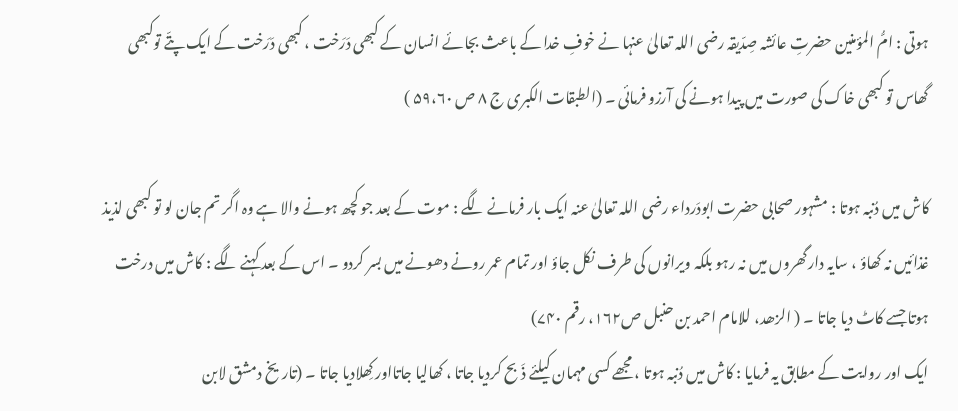ہوتی : امُّ المؤمنین حضرتِ عائشہ صِدّیقہ رضی اللہ تعالیٰ عنہا نے خوفِ خدا کے باعث بجائے انسان کے کبھی دَرَخت ، کبھی دَرَخت کے ایک پتّے توکبھی گھاس تو کبھی خاک کی صورت میں پیدا ہونے کی آرزو فرمائی ۔ (الطبقات الکبری ج ۸ ص ۵۹،۶۰ )

کاش میں دُنبہ ہوتا : مشہور صحابی حضرت ابودَرداء رضی اللہ تعالیٰ عنہ ایک بار فرمانے لگے : موت کے بعد جو کچھ ہونے والا ہے وہ اگر تم جان لو تو کبھی لذیذ غذائیں نہ کھاؤ ، سایہ دارگھروں میں نہ رہو بلکہ ویرانوں کی طرف نکل جاؤ اور تمام عمر رونے دھونے میں بسر کردو ۔ اس کے بعد کہنے لگے : کاش میں درخت ہوتا جسے کاٹ دیا جاتا ۔ ( الزھد، للامام احمد بن حنبل ص۱۶۲، رقم ۷۴۰)
ایک اور روایت کے مطابق یہ فرمایا : کاش میں دُنبہ ہوتا ، مجھے کسی مہمان کیلئے ذَبح کردیا جاتا ، کھالیا جاتااور کِھلادیا جاتا ۔ (تاریخ دمشق لابن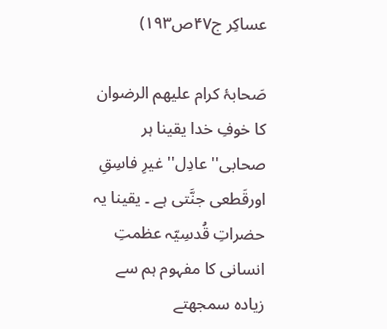عساکِر ج۴۷ص۱۹۳)

صَحابۂ کرام علیھم الرضوان کا خوفِ خدا یقینا ہر صحابی'' عادِل'' غیرِ فاسِقِ اورقَطعی جنَّتی ہے ۔ یقینا یہ حضراتِ قُدسِیّہ عظمتِ انسانی کا مفہوم ہم سے زیادہ سمجھتے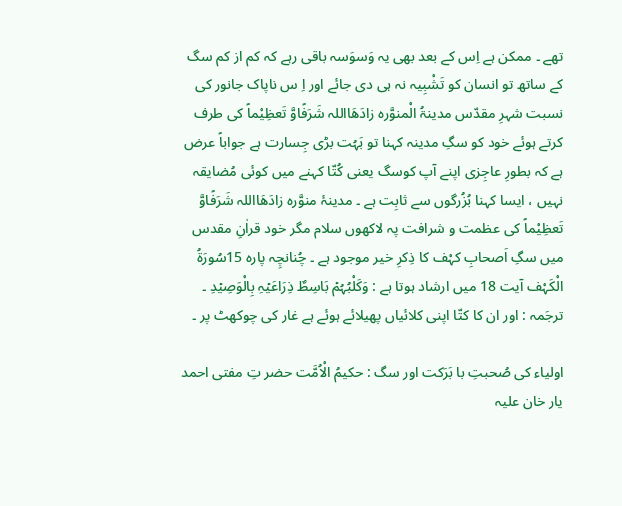تھے ۔ ممکن ہے اِس کے بعد بھی یہ وَسوَسہ باقی رہے کہ کم از کم سگ کے ساتھ تو انسان کو تَشْبِیہ نہ ہی دی جائے اور اِ س ناپاک جانور کی نسبت شہرِ مقدّس مدینۃُ الْمنوَّرہ زادَھَااللہ شَرَفًاوَّ تَعظِیْماً کی طرف کرتے ہوئے خود کو سگِ مدینہ کہنا تو بَہُت بڑی جِسارت ہے جواباً عرض ہے کہ بطورِ عاجِزی اپنے آپ کوسگ یعنی کُتّا کہنے میں کوئی مُضايقہ نہیں ، ایسا کہنا بُزُرگوں سے ثابِت ہے ۔ مدینۂ منوَّرہ زادَھَااللہ شَرَفًاوَّ تَعظِیْماً کی عظمت و شرافت پہ لاکھوں سلام مگر خود قراٰنِ مقدس میں سگِ اَصحابِ کہْف کا ذِکرِ خیر موجود ہے ۔ چُنانچِہ پارہ 15سُورَۃُ الْکَہْف آیت 18 میں ارشاد ہوتا ہے : وَکَلْبُہُمۡ بَاسِطٌ ذِرَاعَیۡہِ بِالْوَصِیۡدِ ۔
ترجَمہ : اور ان کا کتّا اپنی کلائیاں پھیلائے ہوئے ہے غار کی چوکھٹ پر ۔

اولیاء کی صُحبتِ با بَرَکت اور سگ : حکیمُ الْاُمَّت حضر تِ مفتی احمد یار خان علیہ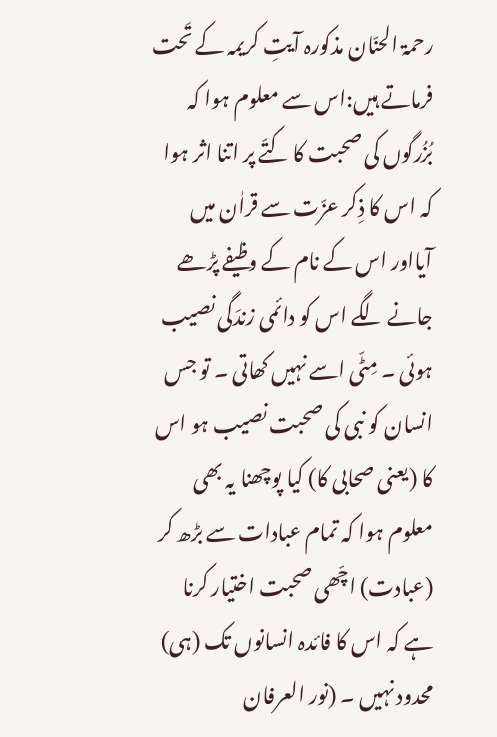رحمۃ الحنّان مذکورہ آیتِ کریمہ کے تَحت فرماتے ہیں:اس سے معلوم ہوا کہ بُزُرگوں کی صحبت کا کتّے پر اتنا اثر ہوا کہ اس کا ذِکر عزّت سے قراٰن میں آیااور اس کے نام کے وظیفے پڑھے جانے لگے اس کو دائمی زندَگی نصیب ہوئی ۔ مِٹّی اسے نہیں کھاتی ۔ تو جس انسان کو نبی کی صحبت نصیب ہو اس کا (یعنی صحابی کا) کیا پوچھنا یہ بھی معلوم ہوا کہ تمام عبادات سے بڑھ کر (عبادت) اچّھی صحبت اختیار کرنا ہے کہ اس کا فائدہ انسانوں تک (ہی) محدود نہیں ۔ (نور العرفان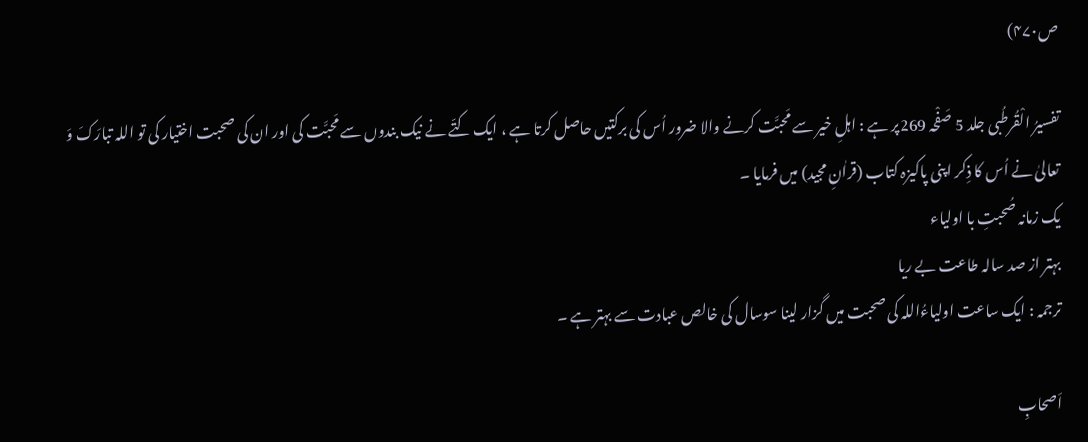ص۴۷۰)

تفسیرُ الْقُرطُبی جلد 5 صَفْحہ 269پر ہے : اہلِ خیر سے مَحبَّت کرنے والا ضرور اُس کی برکتیں حاصل کرتا ہے ، ایک کتّے نے نیک بندوں سے مَحبَّت کی اور ان کی صحبت اختیار کی تو اللہ تبارَکَ وَ تعالیٰ نے اُس کا ذِکر اپنی پاکیزہ کتاب (قراٰنِ مجید) میں فرمایا ۔
یک زمانہ صُحبتِ با اولیاء
بہتر از صد سالہ طاعت بے ریا
ترجمہ : ایک ساعت اولیاءُاللہ کی صحبت میں گزار لینا سوسال کی خالص عبادت سے بہتر ہے ۔

اَصحابِ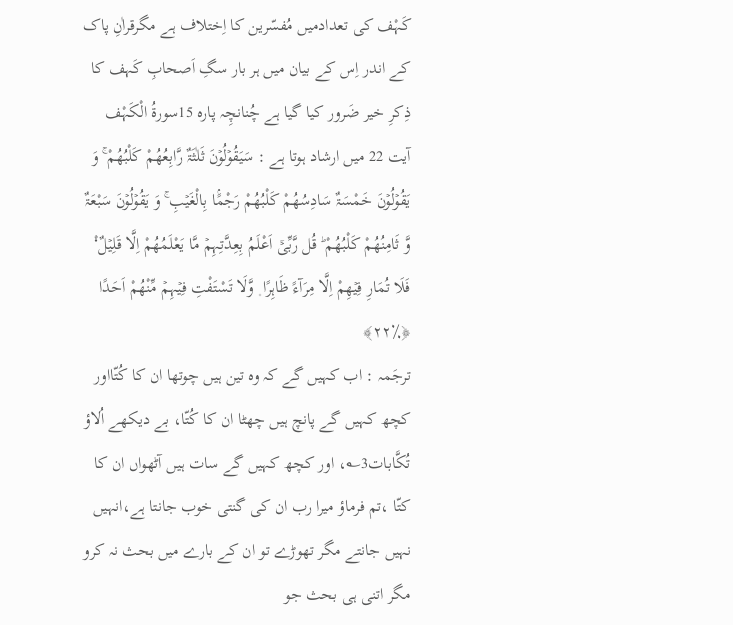کَہْف کی تعدادمیں مُفسّرین کا اِختلاف ہے مگرقراٰنِ پاک کے اندر اِس کے بیان میں ہر بار سگِ اَصحابِ کَہف کا ذِکرِ خیر ضَرور کیا گیا ہے چُنانچِہ پارہ 15سورۃُ الْکَہْف آیت 22 میں ارشاد ہوتا ہے : سَیَقُوۡلُوۡنَ ثَلٰثَۃٌ رَّابِعُھُمْ کَلْبُھُمْ ۚ وَ یَقُوۡلُوۡنَ خَمْسَۃٌ سَادِسُھُمْ کَلْبُھُمْ رَجْمًۢا بِالْغَیۡبِ ۚ وَ یَقُوۡلُوۡنَ سَبْعَۃٌ وَّ ثَامِنُھُمْ کَلْبُھُمْ ؕ قُل رَّبِّیۡۤ اَعْلَمُ بِعِدَّتِہِمۡ مَّا یَعْلَمُھُمْ اِلَّا قَلِیۡلٌ ۬۟ فَلَا تُمَارِ فِیۡھِمْ اِلَّا مِرَآءً ظَاہِرًا ۪ وَّلَا تَسْتَفْتِ فِیۡہِمۡ مِّنْھُمْ اَحَدًا ﴿٪۲۲﴾
ترجَمہ : اب کہیں گے کہ وہ تین ہیں چوتھا ان کا کُتّااور کچھ کہیں گے پانچ ہیں چھٹا ان کا کُتّا، بے دیکھے اُلاؤ تُکَّابات3؎، اور کچھ کہیں گے سات ہیں آٹھواں ان کا کتّا ،تم فرماؤ میرا رب ان کی گنتی خوب جانتا ہے،انہیں نہیں جانتے مگر تھوڑے تو ان کے بارے میں بحث نہ کرو مگر اتنی ہی بحث جو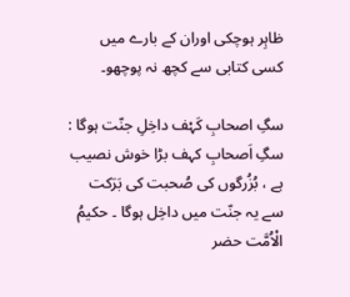ظاہِر ہوچکی اوران کے بارے میں کسی کتابی سے کچھ نہ پوچھو۔

سگِ اصحابِ کَہْف داخِلِ جنّت ہوگا : سگِ اَصحابِ کہف بڑا خوش نصیب ہے ، بُزُرگوں کی صُحبت کی بَرَکت سے یہ جنّت میں داخِل ہوگا ۔ حکیمُ الْاُمَّت حضر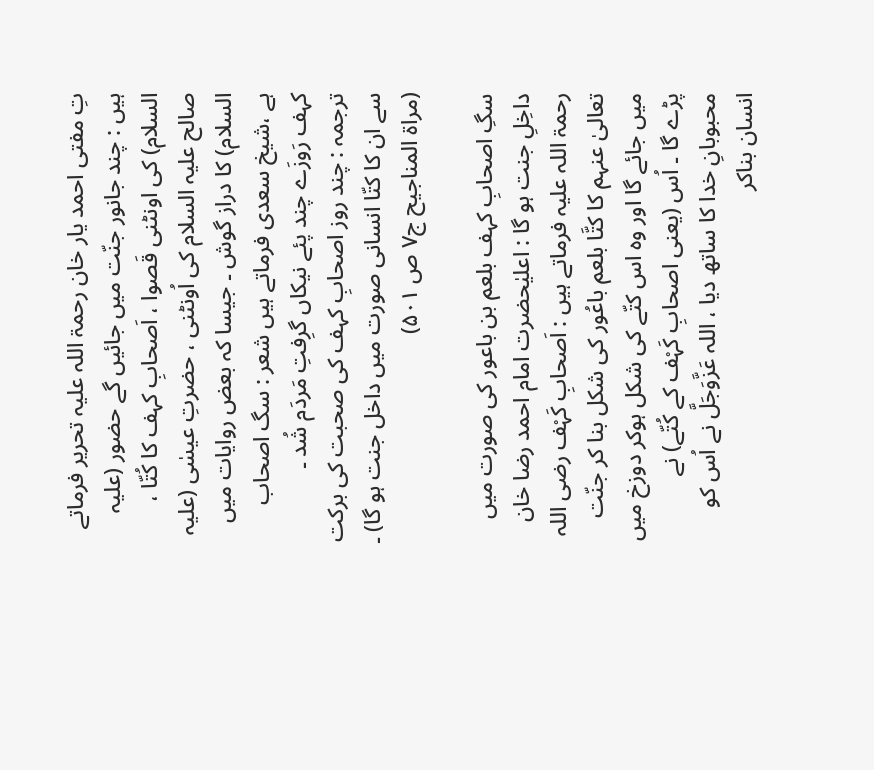تِ مفتی احمد یار خان رحمۃ اللہ علیہ تحریر فرماتے ہیں : چند جانور جنّت میں جائیں گے حضور (علیہ السلام) کی اونٹنی قَصوا ، اَصحابِ کہف کا کُتّا ، صالح علیہ السلام کی اُونٹنی ، حضرتِ عیسٰی (علیہ السلام) کا دراز گوش ۔ جیسا کہ بعض روایات میں ہے ،شیخ سعدی فرماتے ہیں شعر : سگ اصحاب کہف رَوزَے چند پئے نیکاں گرِفتِ مَردَم شُد ۔
ترجمہ : چند روز اصحابِ کہف کی صحبت کی برکت سے ان کا کتّا انسانی صورت میں داخل جنت ہو گا) ۔ (مراۃ المناجیح ج۷ ص ۵۰۱)

سگِ اصحابِ کہف بلعم بن باعور کی صورت میں داخِلِ جنت ہو گا : اعلیٰحضرت امام احمد رضا خان رحمۃ اللہ علیہ فرماتے ہیں : اَصحابِ کَہْف رضی اللہ تعالیٰ عنہم کا کتَّا بلعم باعُور کی شکل بنا کر جنّت میں جائے گا اور وہ اس کتّے کی شکل ہوکر دوزخ میں پڑے گا ۔ اُس (یعنی اصحابِ کَہْف کے کُتّے) نے محبوبانِ خدا کا ساتھ دیا ، اللہ عَزَّوَجَلَّ نے اُس کو انسان بناکر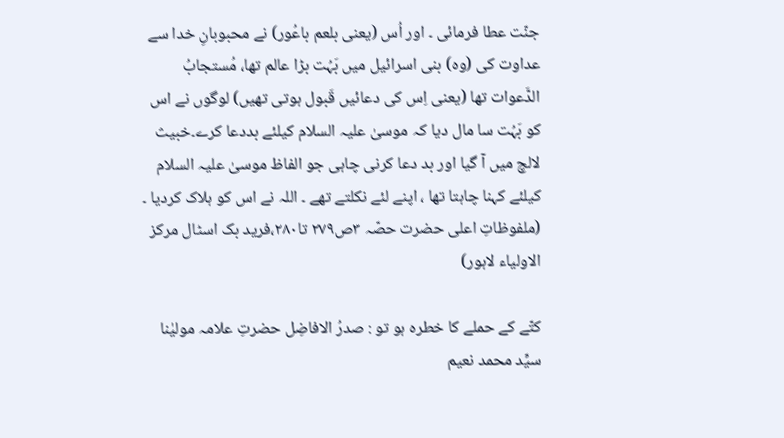جنّت عطا فرمائی ۔ اور اُس (یعنی بلعم باعُور) نے محبوبانِ خدا سے عداوت کی (وہ) بنی اسرائیل میں بَہُت بڑا عالم تھا، مُستجابُ الدَّعوات تھا (یعنی اِس کی دعائیں قَبول ہوتی تھیں) لوگوں نے اس کو بَہُت سا مال دیا کہ موسیٰ علیہ السلام کیلئے بددعا کرے۔خبیث لالچ میں آ گیا اور بد دعا کرنی چاہی جو الفاظ موسیٰ علیہ السلام کیلئے کہنا چاہتا تھا ، اپنے لئے نکلتے تھے ۔ اللہ نے اس کو ہلاک کردیا ۔ (ملفوظاتِ اعلی حضرت حصّہ ۳ص۲۷۹ تا۲۸۰،فرید بک اسٹال مرکز الاولیاء لاہور)

کتّے کے حملے کا خطرہ ہو تو : صدرُ الافاضِل حضرتِ علامہ مولیٰنا سیِّد محمد نعیم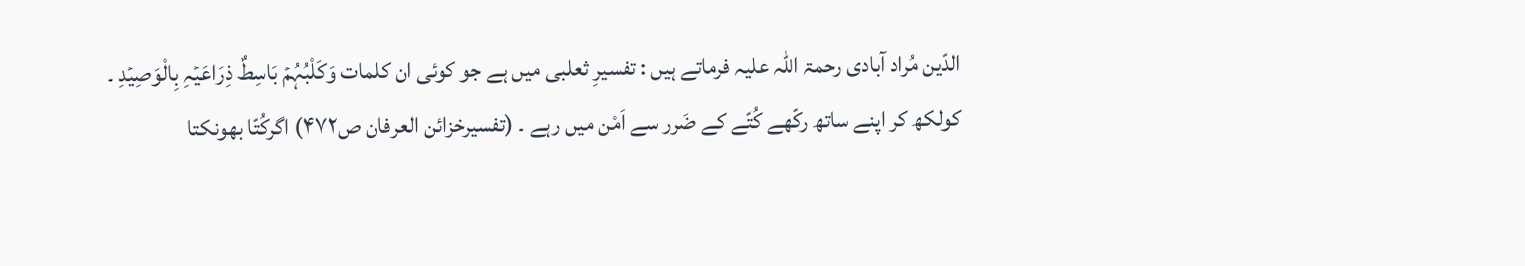الدّین مُراد آبادی رحمۃ اللہ علیہ فرماتے ہیں : تفسیرِ ثعلبی میں ہے جو کوئی ان کلمات وَکَلْبُہُمۡ بَاسِطٌ ذِرَاعَیۡہِ بِالْوَصِیۡدِ ۔ کولکھ کر اپنے ساتھ رکّھے کُتّے کے ضَرر سے اَمْن میں رہے ۔ (تفسیرخزائن العرفان ص۴۷۲) اگرکُتّا بھونکتا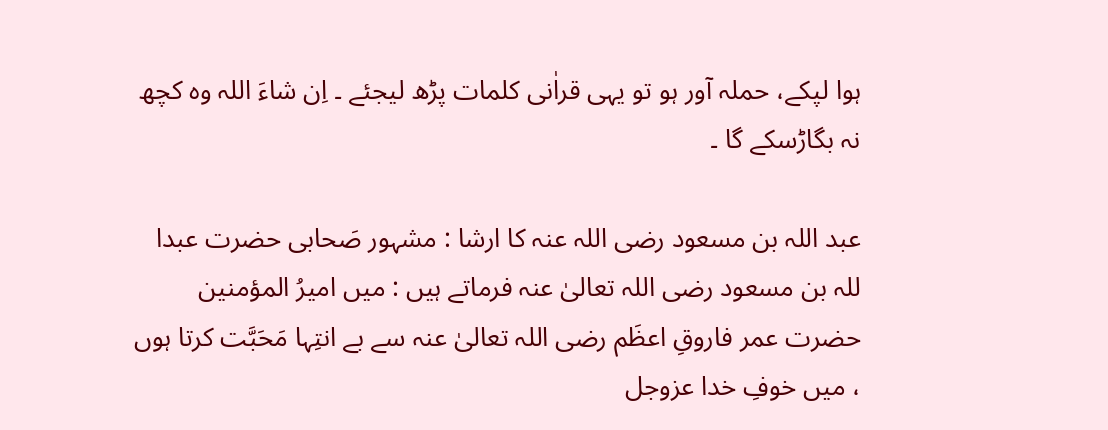ہوا لپکے، حملہ آور ہو تو یہی قراٰنی کلمات پڑھ لیجئے ۔ اِن شاءَ اللہ وہ کچھ نہ بگاڑسکے گا ۔

عبد اللہ بن مسعود رضی اللہ عنہ کا ارشا : مشہور صَحابی حضرت عبدا للہ بن مسعود رضی اللہ تعالیٰ عنہ فرماتے ہیں : میں امیرُ المؤمنین حضرت عمر فاروقِ اعظَم رضی اللہ تعالیٰ عنہ سے بے انتِہا مَحَبَّت کرتا ہوں ، میں خوفِ خدا عزوجل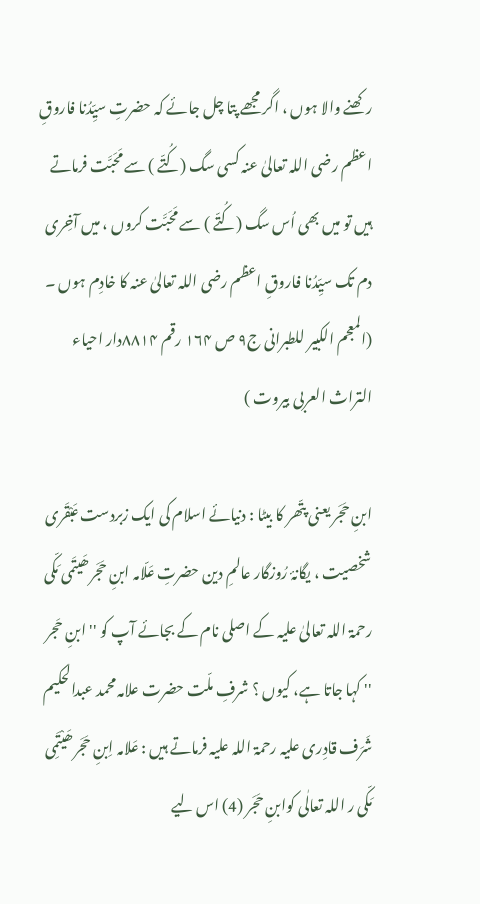رکھنے والا ہوں ، اگر مجھے پتا چل جائے کہ حضرتِ سیِّدُنا فاروقِ اعظم رضی اللہ تعالیٰ عنہ کسی سگ (کُتّے ) سے مَحَبَّت فرماتے ہیں تو میں بھی اُس سگ (کُتّے ) سے مَحَبَّت کروں ، میں آخِری دم تک سیِّدُنا فاروقِ اعظم رضی اللہ تعالیٰ عنہ کا خادِم ہوں ۔ (المعجم الکبیر للطبرانی ج۹ ص ۱۶۴ رقم ۸۸۱۴دار احیاء التراث العربی بیروت )

ابنِ حَجَر یعنی پتّھر کا بیٹا : دنیائے اسلام کی ایک زبردست عَبْقَری شخصیت ، یگانۂ رُوزگار عالمِ دین حضرتِ عَلّامہ ابنِ حَجَر ھَیتَمی مَکّی رحمۃ اللہ تعالیٰ علیہ کے اصلی نام کے بجائے آپ کو '' ابنِ حَجر '' کہا جاتا ہے، کیوں ؟ شرفِ ملّت حضرت علامہ محمد عبدالحکیم شَرَف قادِری علیہ رحمۃ اللہ علیہ فرماتے ہیں : عَلامہ اِبنِ حَجَر ھَیْتَمِی مَکّی ر اللہ تعالٰی کوابنِ حَجَر (4) اس لیے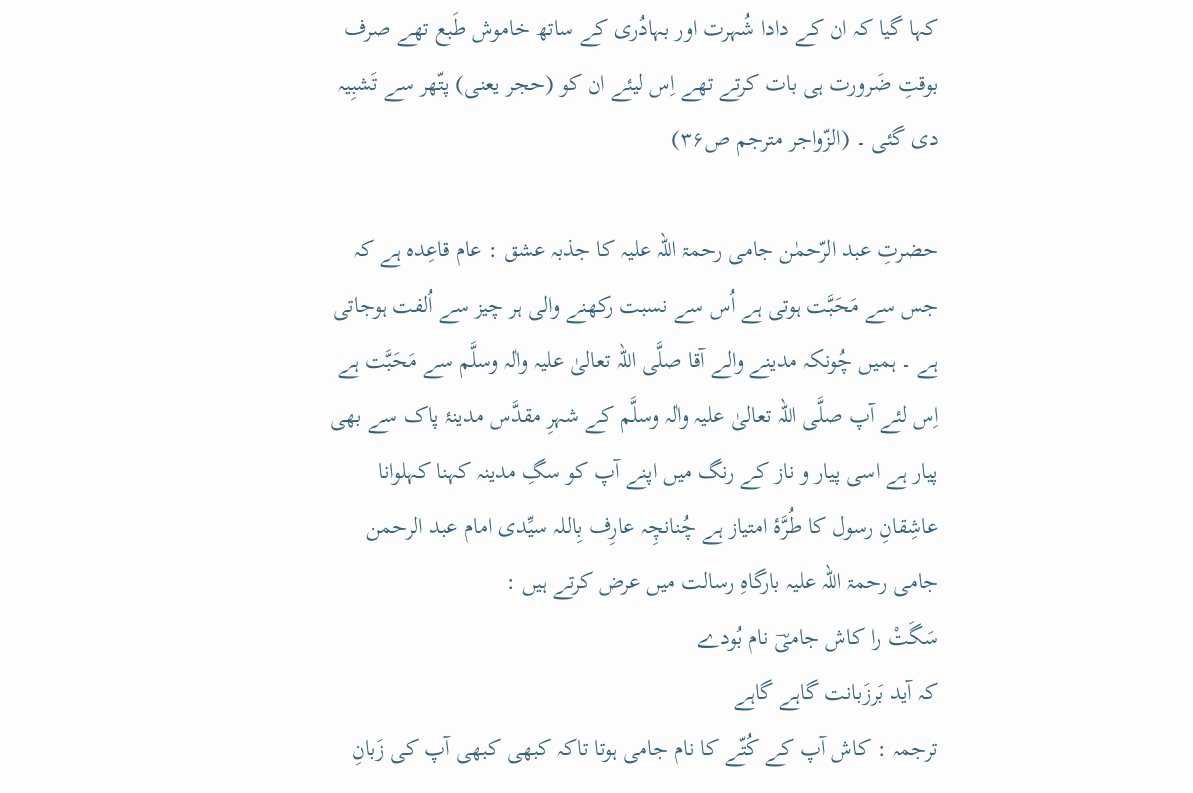کہا گیا کہ ان کے دادا شُہرت اور بہادُری کے ساتھ خاموش طَبع تھے صرف بوقتِ ضَرورت ہی بات کرتے تھے اِس لیئے ان کو (حجر یعنی) پتّھر سے تَشبِیہ دی گئی ۔ (الزّواجر مترجم ص۳۶)

حضرتِ عبد الرّحمٰن جامی رحمۃ اللہ علیہ کا جذبہ عشق : عام قاعِدہ ہے کہ جس سے مَحَبَّت ہوتی ہے اُس سے نسبت رکھنے والی ہر چیز سے اُلفت ہوجاتی ہے ۔ ہمیں چُونکہ مدینے والے آقا صلَّی اللہ تعالیٰ علیہ واٰلہ وسلَّم سے مَحَبَّت ہے اِس لئے آپ صلَّی اللہ تعالیٰ علیہ واٰلہ وسلَّم کے شہرِ مقدَّس مدینۂ پاک سے بھی پیار ہے اسی پیار و ناز کے رنگ میں اپنے آپ کو سگِ مدینہ کہنا کہلوانا عاشِقانِ رسول کا طُرَّۂ امتیاز ہے چُنانچِہ عارِف بِاللہ سیِّدی امام عبد الرحمن جامی رحمۃ اللہ علیہ بارگاہِ رسالت میں عرض کرتے ہیں :
سَگَتْ را کاش جامیؔ نام بُودے
کہ آید بَرزَبانت گاہے گاہے
ترجمہ : کاش آپ کے کُتّے کا نام جامی ہوتا تاکہ کبھی کبھی آپ کی زَبانِ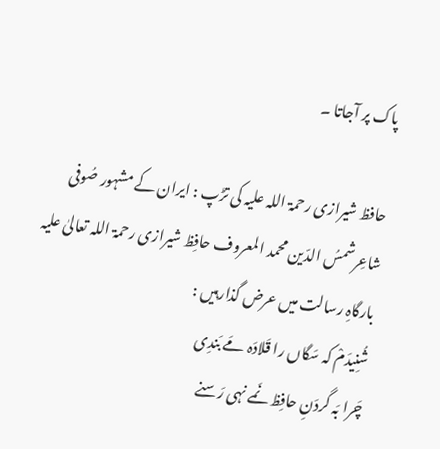پاک پر آجاتا ۔

حافظ شیرازی رحمۃ اللہ علیہ کی تڑپ : ایران کے مشہور صُوفی شاعِرشمسُ الدّین محمد المعروف حافِظ شیرازی رحمۃ اللہ تعالیٰ علیہ بارگاہِ رسالت میں عرض گذارہیں :
شُنِیدَمْ کہ سَگاں را قَلادَہ مَے بَندِی
چَرا بَہ گردَنِ حافِظ نَمے نہی رَسنے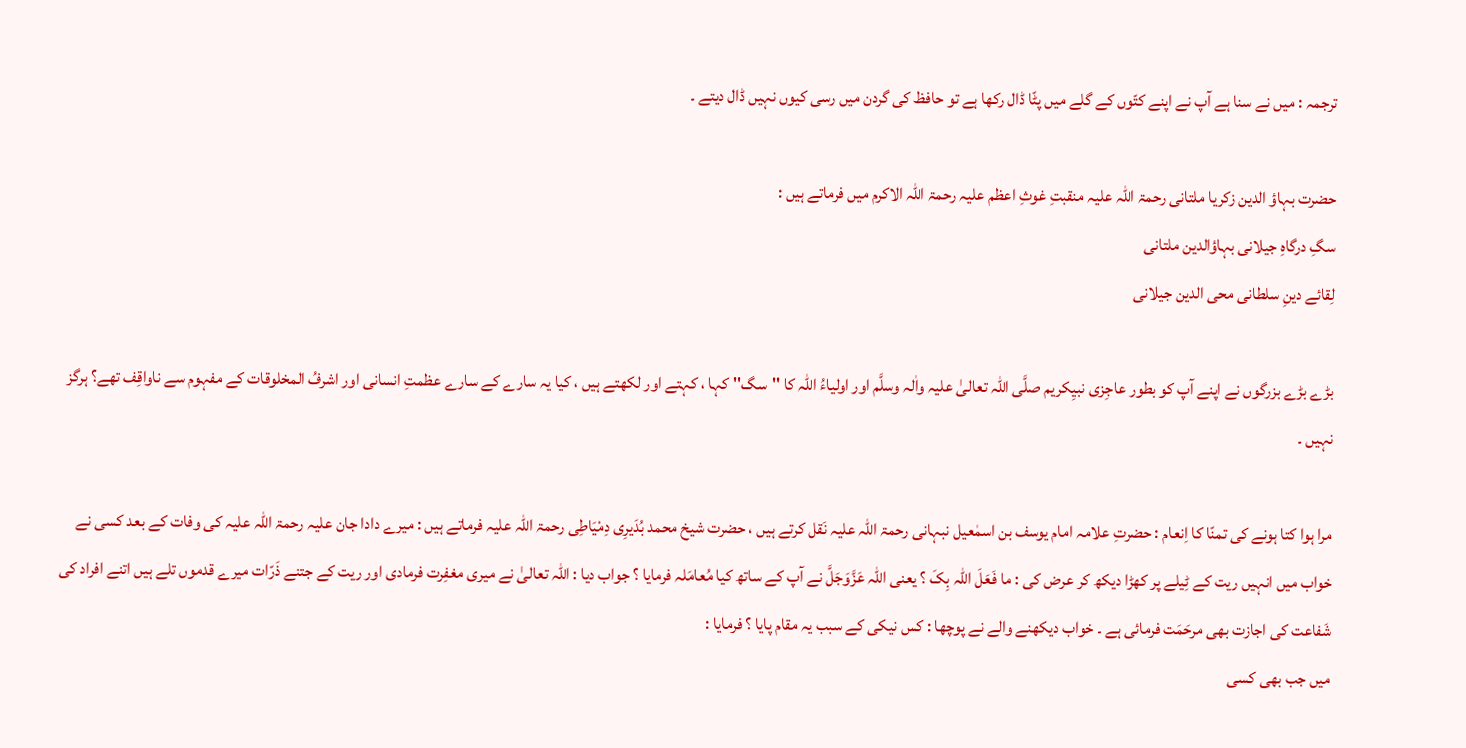ترجمہ : میں نے سنا ہے آپ نے اپنے کتّوں کے گلے میں پٹّا ڈال رکھا ہے تو حافظ کی گردن میں رسی کیوں نہیں ڈال دیتے ۔

حضرت بہاؤ الدین زکریا ملتانی رحمۃ اللہ علیہ منقبتِ غوثِ اعظم علیہ رحمۃ اللہ الاکرم میں فرماتے ہیں :
سگِ درگاہِ جیلانی بہاؤالدین ملتانی
لِقائے دینِ سلطانی محی الدین جیلانی

بڑے بڑے بزرگوں نے اپنے آپ کو بطور عاجِزی نبیِکریم صلَّی اللہ تعالیٰ علیہ واٰلہ وسلَّم اور اولیاءُ اللہ کا ''سگ'' کہا ، کہتے اور لکھتے ہیں ، کیا یہ سارے کے سارے عظمتِ انسانی اور اشرفُ المخلوقات کے مفہوم سے ناواقِف تھے؟ ہرگز نہیں ۔

مرا ہوا کتا ہونے کی تمنّا کا اِنعام : حضرتِ علامہ امام یوسف بن اسمٰعیل نبہانی رحمۃ اللہ علیہ نَقل کرتے ہیں ، حضرت شیخ محمد بُدَیرِی دِمْیَاطِی رحمۃ اللہ علیہ فرماتے ہیں : میرے دادا جان عليہ رحمۃ اللہ علیہ کی وفات کے بعد کسی نے خواب میں انہیں ریت کے ٹِیلے پر کھڑا دیکھ کر عرض کی : ما فَعَلَ اللہ بِکَ ؟ یعنی اللہ عَزَّوَجَلَّ نے آپ کے ساتھ کیا مُعامَلہ فرمایا ؟ جواب دیا : اللہ تعالیٰ نے میری مغفِرت فرمادی اور ریت کے جتنے ذَرّات میرے قدموں تلے ہیں اتنے افراد کی شَفاعت کی اجازت بھی مرحَمَت فرمائی ہے ۔ خواب دیکھنے والے نے پوچھا : کس نیکی کے سبب یہ مقام پایا ؟ فرمایا :
میں جب بھی کسی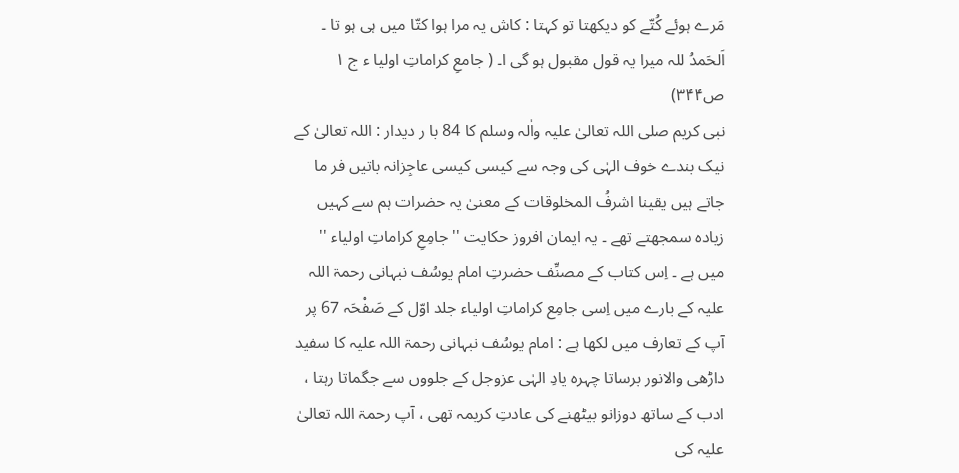مَرے ہوئے کُتّے کو دیکھتا تو کہتا : کاش یہ مرا ہوا کتّا میں ہی ہو تا ۔ اَلحَمدُ للہ میرا یہ قول مقبول ہو گی ا۔ ( جامعِ کراماتِ اولیا ء ج ۱ ص۳۴۴)
نبی کریم صلی اللہ تعالیٰ علیہ واٰلہ وسلم کا 84 با ر دیدار : اللہ تعالیٰ کے نیک بندے خوف الہٰی کی وجہ سے کیسی کیسی عاجِزانہ باتیں فر ما جاتے ہیں یقینا اشرفُ المخلوقات کے معنیٰ یہ حضرات ہم سے کہیں زیادہ سمجھتے تھے ۔ یہ ایمان افروز حکایت ''جامِعِ کراماتِ اولیاء '' میں ہے ۔ اِس کتاب کے مصنِّف حضرتِ امام یوسُف نبہانی رحمۃ اللہ علیہ کے بارے میں اِسی جامِع کراماتِ اولیاء جلد اوّل کے صَفْحَہ 67 پر آپ کے تعارف میں لکھا ہے : امام یوسُف نبہانی رحمۃ اللہ علیہ کا سفید داڑھی والانور برساتا چہرہ یادِ الہٰی عزوجل کے جلووں سے جگماتا رہتا ، ادب کے ساتھ دوزانو بیٹھنے کی عادتِ کریمہ تھی ، آپ رحمۃ اللہ تعالیٰ علیہ کی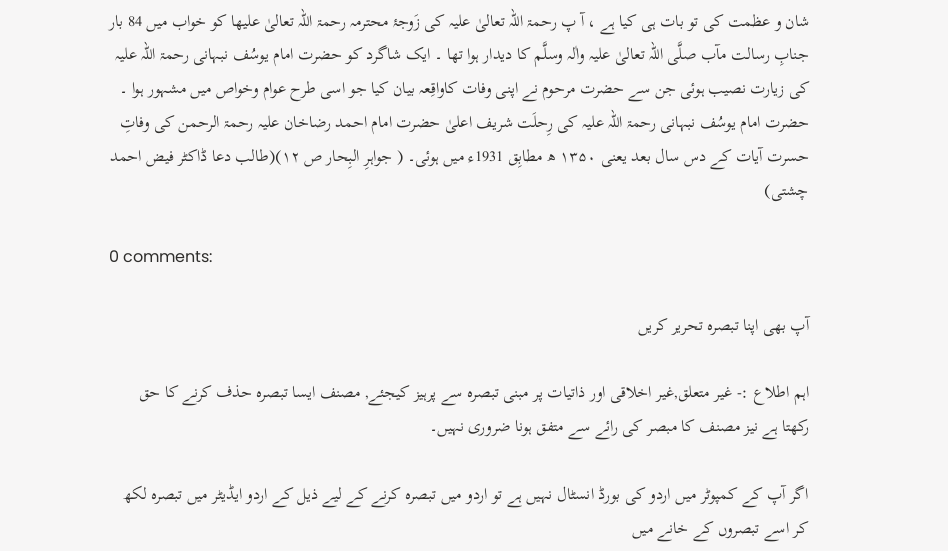شان و عظمت کی تو بات ہی کیا ہے ، آ پ رحمۃ اللہ تعالیٰ علیہ کی زَوجۂ محترمہ رحمۃ اللہ تعالیٰ علیھا کو خواب میں 84 بار جنابِ رسالت مآب صلَّی اللہ تعالیٰ علیہ واٰلہ وسلَّم کا دیدار ہوا تھا ۔ ایک شاگرد کو حضرت امام یوسُف نبہانی رحمۃ اللہ علیہ کی زیارت نصیب ہوئی جن سے حضرت مرحوم نے اپنی وفات کاواقِعہ بیان کیا جو اسی طرح عوام وخواص میں مشہور ہوا ۔ حضرت امام یوسُف نبہانی رحمۃ اللہ علیہ کی رِحلَت شریف اعلیٰ حضرت امام احمد رضاخان علیہ رحمۃ الرحمن کی وفاتِ حسرت آیات کے دس سال بعد یعنی ۱۳۵۰ ھ مطابِق 1931ء میں ہوئی۔ ( جواہرِ البِحار ص ۱۲)(طالب دعا ڈاکٹر فیض احمد چشتی)

0 comments:

آپ بھی اپنا تبصرہ تحریر کریں

اہم اطلاع :- غیر متعلق,غیر اخلاقی اور ذاتیات پر مبنی تبصرہ سے پرہیز کیجئے, مصنف ایسا تبصرہ حذف کرنے کا حق رکھتا ہے نیز مصنف کا مبصر کی رائے سے متفق ہونا ضروری نہیں۔

اگر آپ کے کمپوٹر میں اردو کی بورڈ انسٹال نہیں ہے تو اردو میں تبصرہ کرنے کے لیے ذیل کے اردو ایڈیٹر میں تبصرہ لکھ کر اسے تبصروں کے خانے میں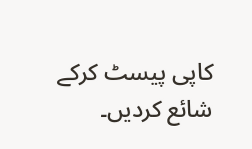کاپی پیسٹ کرکے شائع کردیں۔